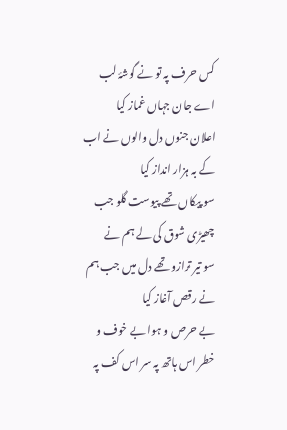کس حرف پہ تو نے گوشۂ لب اے جان جہاں غماز کیا
اعلان جنوں دل والوں نے اب کے بہ ہزار انداز کیا
سو پیکاں تھے پیوست گلو جب چھیڑی شوق کی لے ہم نے
سو تیر ترازو تھے دل میں جب ہم نے رقص آغاز کیا
بے حرص و ہوا بے خوف و خطر اس ہاتھ پہ سر اس کف پہ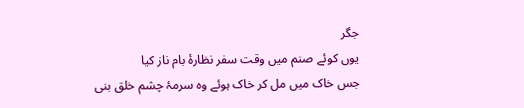جگر
یوں کوئے صنم میں وقت سفر نظارۂ بام ناز کیا
جس خاک میں مل کر خاک ہوئے وہ سرمۂ چشم خلق بنی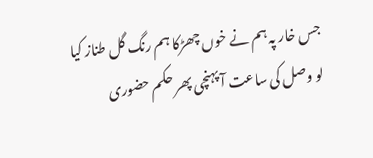جس خار پہ ہم نے خوں چھڑکا ہم رنگ گل طناز کیا
لو وصل کی ساعت آ پہنچی پھر حکم حضوری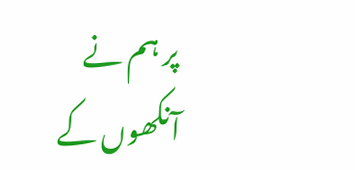پر ہم نے
آنکھوں کے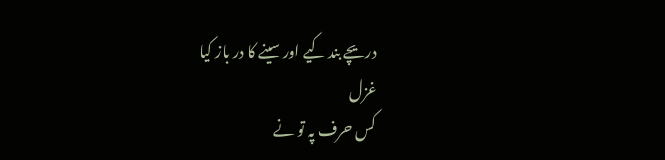دریچے بند کیے اور سینے کا در باز کیا
غزل
کس حرف پہ تو نے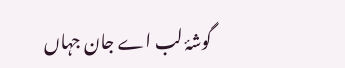گوشۂ لب اے جان جہاں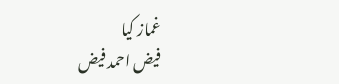غماز کیا
فیض احمد فیض